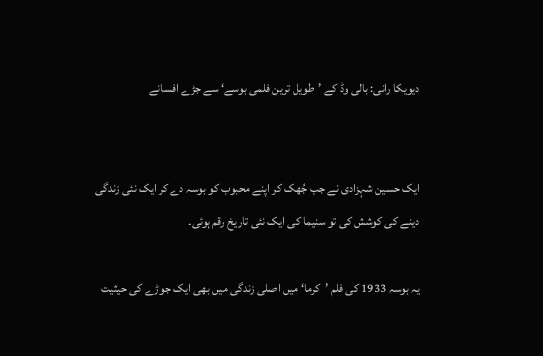دیویکا رانی: بالی وڈ کے ’طویل ترین فلمی بوسے‘ سے جڑے افسانے


ایک حسین شہزادی نے جب جُھک کر اپنے محبوب کو بوسہ دے کر ایک نئی زندگی دینے کی کوشش کی تو سنیما کی ایک نئی تاریخ رقم ہوئی۔

یہ بوسہ 1933 کی فلم ’کرما‘ میں اصلی زندگی میں بھی ایک جوڑے کی حیثیت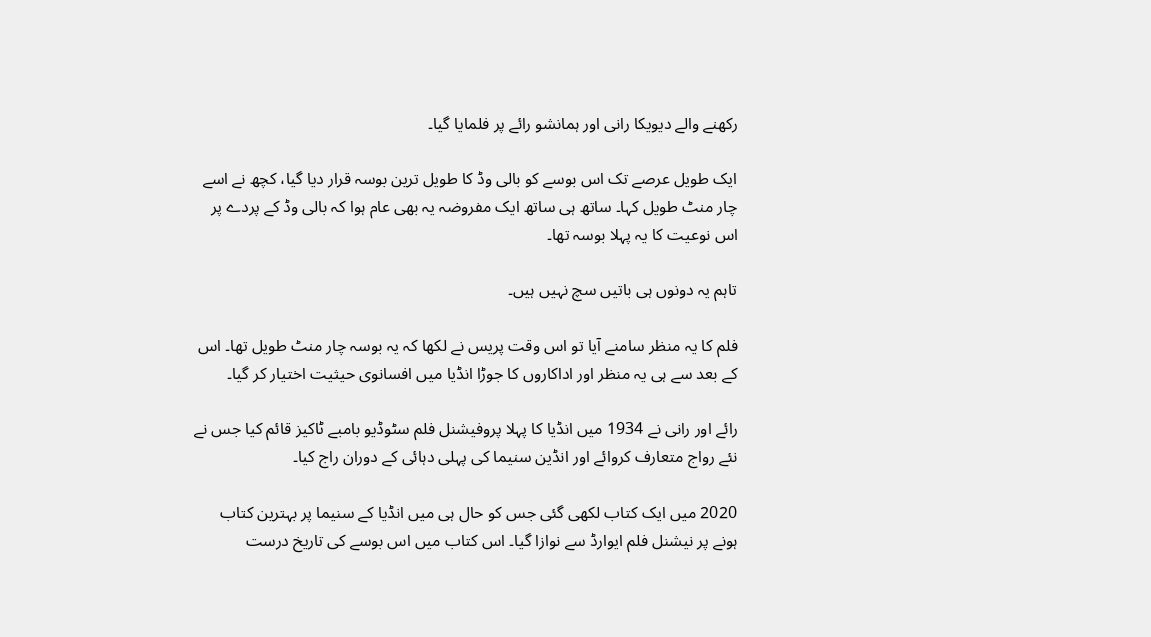رکھنے والے دیویکا رانی اور ہمانشو رائے پر فلمایا گیا۔

ایک طویل عرصے تک اس بوسے کو بالی وڈ کا طویل ترین بوسہ قرار دیا گیا، کچھ نے اسے چار منٹ طویل کہا۔ ساتھ ہی ساتھ ایک مفروضہ یہ بھی عام ہوا کہ بالی وڈ کے پردے پر اس نوعیت کا یہ پہلا بوسہ تھا۔

تاہم یہ دونوں ہی باتیں سچ نہیں ہیں۔

فلم کا یہ منظر سامنے آیا تو اس وقت پریس نے لکھا کہ یہ بوسہ چار منٹ طویل تھا۔ اس کے بعد سے ہی یہ منظر اور اداکاروں کا جوڑا انڈیا میں افسانوی حیثیت اختیار کر گیا۔

رائے اور رانی نے 1934 میں انڈیا کا پہلا پروفیشنل فلم سٹوڈیو بامبے ٹاکیز قائم کیا جس نے نئے رواج متعارف کروائے اور انڈین سنیما کی پہلی دہائی کے دوران راج کیا۔

2020 میں ایک کتاب لکھی گئی جس کو حال ہی میں انڈیا کے سنیما پر بہترین کتاب ہونے پر نیشنل فلم ایوارڈ سے نوازا گیا۔ اس کتاب میں اس بوسے کی تاریخ درست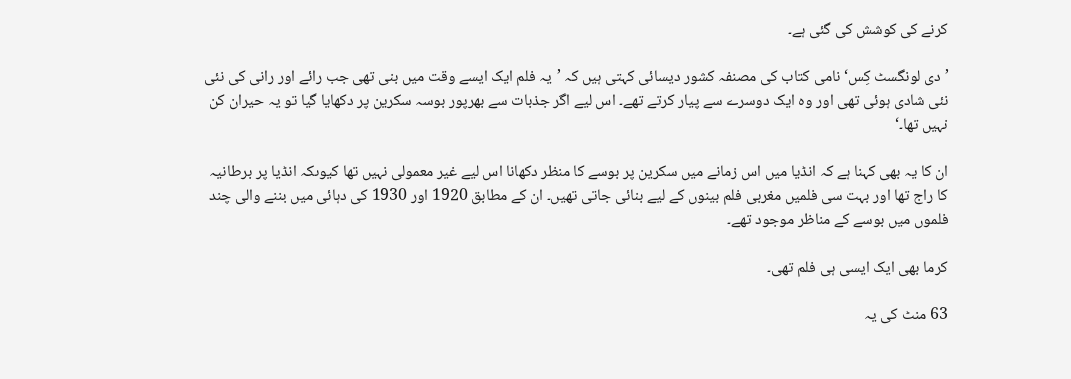کرنے کی کوشش کی گئی ہے۔

’دی لونگسٹ کِس‘ نامی کتاب کی مصنفہ کشور دیسائی کہتی ہیں کہ ’یہ فلم ایک ایسے وقت میں بنی تھی جب رائے اور رانی کی نئی نئی شادی ہوئی تھی اور وہ ایک دوسرے سے پیار کرتے تھے۔ اس لیے اگر جذبات سے بھرپور بوسہ سکرین پر دکھایا گیا تو یہ حیران کن نہیں تھا۔‘

ان کا یہ بھی کہنا ہے کہ انڈیا میں اس زمانے میں سکرین پر بوسے کا منظر دکھانا اس لیے غیر معمولی نہیں تھا کیوںکہ انڈیا پر برطانیہ کا راج تھا اور بہت سی فلمیں مغربی فلم بینوں کے لیے بنائی جاتی تھیں۔ ان کے مطابق 1920 اور 1930 کی دہائی میں بننے والی چند فلموں میں بوسے کے مناظر موجود تھے۔

کرما بھی ایک ایسی ہی فلم تھی۔

63 منٹ کی یہ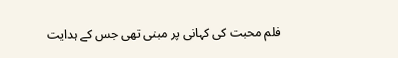فلم محبت کی کہانی پر مبنی تھی جس کے ہدایت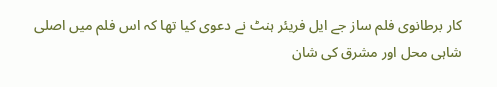کار برطانوی فلم ساز جے ایل فریئر ہنٹ نے دعوی کیا تھا کہ اس فلم میں اصلی شاہی محل اور مشرق کی شان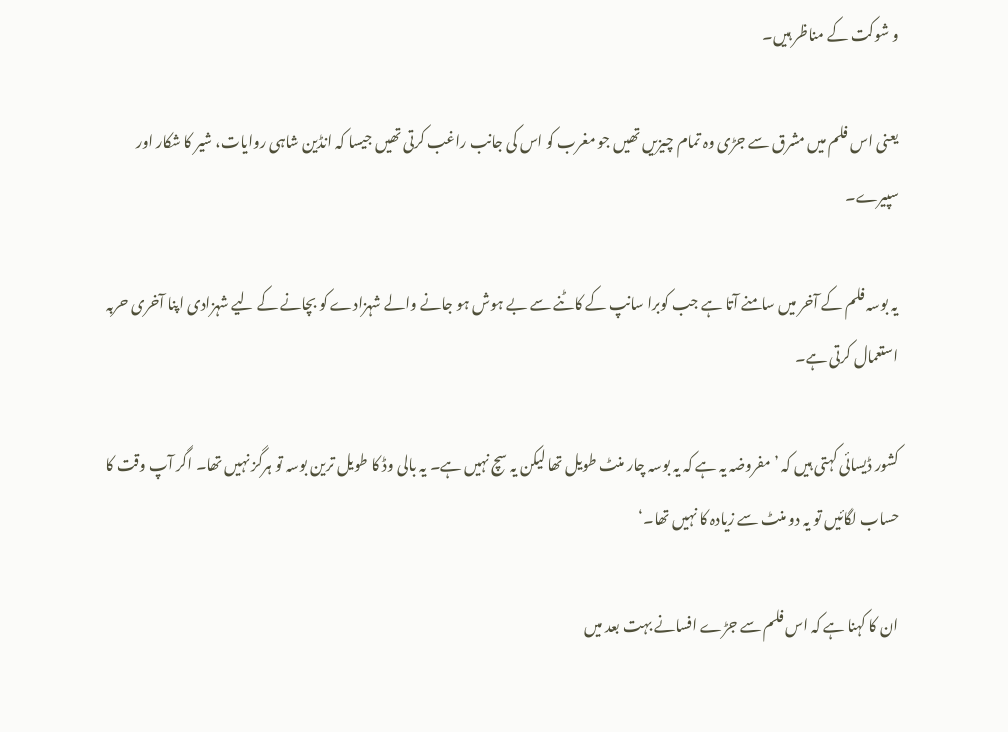و شوکت کے مناظر ہیں۔

یعنی اس فلم میں مشرق سے جڑی وہ تمام چیزیں تھیں جو مغرب کو اس کی جانب راغب کرتی تھیں جیسا کہ انڈین شاہی روایات، شیر کا شکار اور سپیرے۔

یہ بوسہ فلم کے آخر میں سامنے آتا ہے جب کوبرا سانپ کے کاٹنے سے بے ہوش ہو جانے والے شہزادے کو بچانے کے لیے شہزادی اپنا آخری حربہ استعمال کرتی ہے۔

کشور ڈیسائی کہتی ہیں کہ ’مفروضہ یہ ہے کہ یہ بوسہ چار منٹ طویل تھا لیکن یہ سچ نہیں ہے۔ یہ بالی وڈ کا طویل ترین بوسہ تو ہرگز نہیں تھا۔ اگر آپ وقت کا حساب لگائیں تو یہ دو منٹ سے زیادہ کا نہیں تھا۔‘

ان کا کہنا ہے کہ اس فلم سے جڑے افسانے بہت بعد میں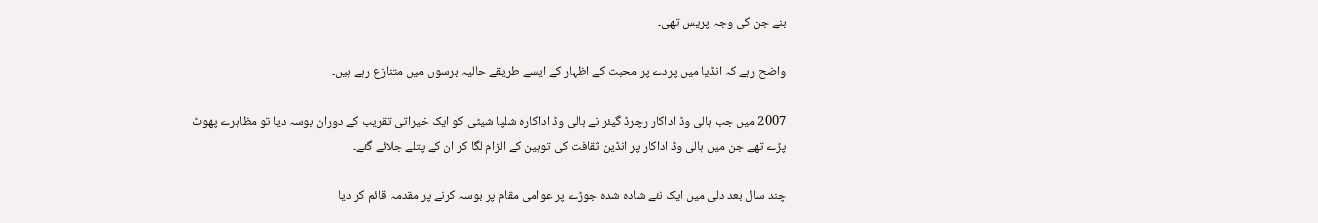بنے جن کی وجہ پریس تھی۔

واضح رہے کہ انڈیا میں پردے پر محبت کے اظہار کے ایسے طریقے حالیہ برسوں میں متنازع رہے ہیں۔

2007 میں جب ہالی وڈ اداکار رچرڈ گیئر نے بالی وڈ اداکارہ شلپا شیٹی کو ایک خیراتی تقریب کے دوران بوسہ دیا تو مظاہرے پھوٹ پڑے تھے جن میں ہالی وڈ اداکار پر انڈین ثقافت کی توہین کے الزام لگا کر ان کے پتلے جلائے گئے۔

چند سال بعد دلی میں ایک نئے شادہ شدہ جوڑے پر عوامی مقام پر بوسہ کرنے پر مقدمہ قائم کر دیا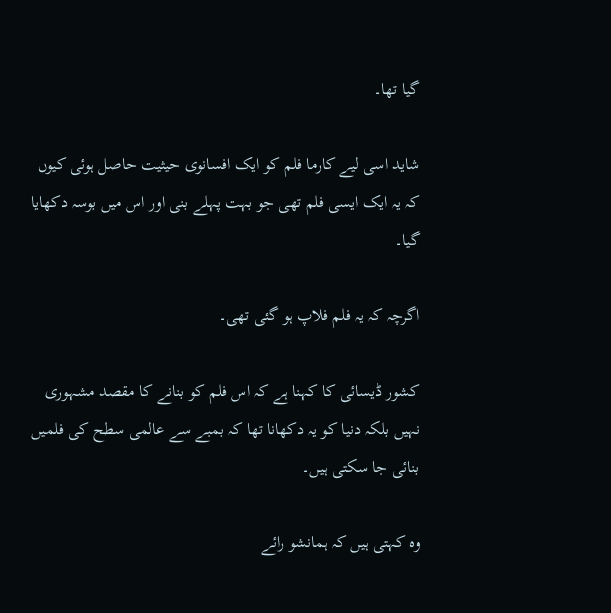گیا تھا۔

شاید اسی لیے کارما فلم کو ایک افسانوی حیثیت حاصل ہوئی کیوں کہ یہ ایک ایسی فلم تھی جو بہت پہلے بنی اور اس میں بوسہ دکھایا گیا۔

اگرچہ کہ یہ فلم فلاپ ہو گئی تھی۔

کشور ڈیسائی کا کہنا ہے کہ اس فلم کو بنانے کا مقصد مشہوری نہیں بلکہ دنیا کو یہ دکھانا تھا کہ بمبے سے عالمی سطح کی فلمیں بنائی جا سکتی ہیں۔

وہ کہتی ہیں کہ ہمانشو رائے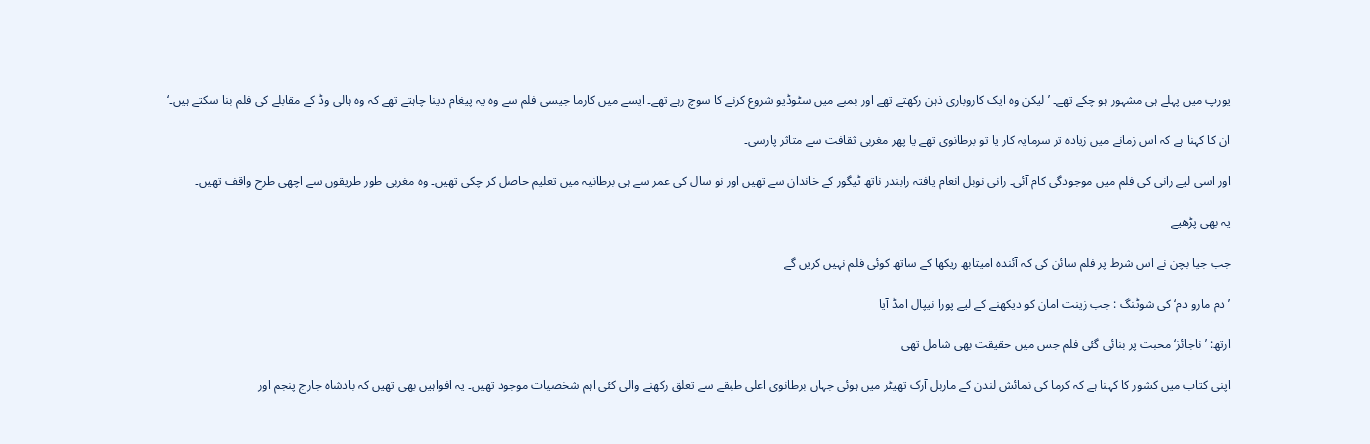یورپ میں پہلے ہی مشہور ہو چکے تھے۔ ’لیکن وہ ایک کاروباری ذہن رکھتے تھے اور بمبے میں سٹوڈیو شروع کرنے کا سوچ رہے تھے۔ ایسے میں کارما جیسی فلم سے وہ یہ پیغام دینا چاہتے تھے کہ وہ ہالی وڈ کے مقابلے کی فلم بنا سکتے ہیں۔‘

ان کا کہنا ہے کہ اس زمانے میں زیادہ تر سرمایہ کار یا تو برطانوی تھے یا پھر مغربی ثقافت سے متاثر پارسی۔

اور اسی لیے رانی کی فلم میں موجودگی کام آئی۔ رانی نوبل انعام یافتہ رابندر ناتھ ٹیگور کے خاندان سے تھیں اور نو سال کی عمر سے ہی برطانیہ میں تعلیم حاصل کر چکی تھیں۔ وہ مغربی طور طریقوں سے اچھی طرح واقف تھیں۔

یہ بھی پڑھیے

جب جیا بچن نے اس شرط پر فلم سائن کی کہ آئندہ امیتابھ ریکھا کے ساتھ کوئی فلم نہیں کریں گے

’دم مارو دم‘ کی شوٹنگ : جب زینت امان کو دیکھنے کے لیے پورا نیپال امڈ آیا

ارتھ: ’ناجائز‘ محبت پر بنائی گئی فلم جس میں حقیقت بھی شامل تھی

اپنی کتاب میں کشور کا کہنا ہے کہ کرما کی نمائش لندن کے ماربل آرک تھیٹر میں ہوئی جہاں برطانوی اعلی طبقے سے تعلق رکھنے والی کئی اہم شخصیات موجود تھیں۔ یہ افواہیں بھی تھیں کہ بادشاہ جارج پنجم اور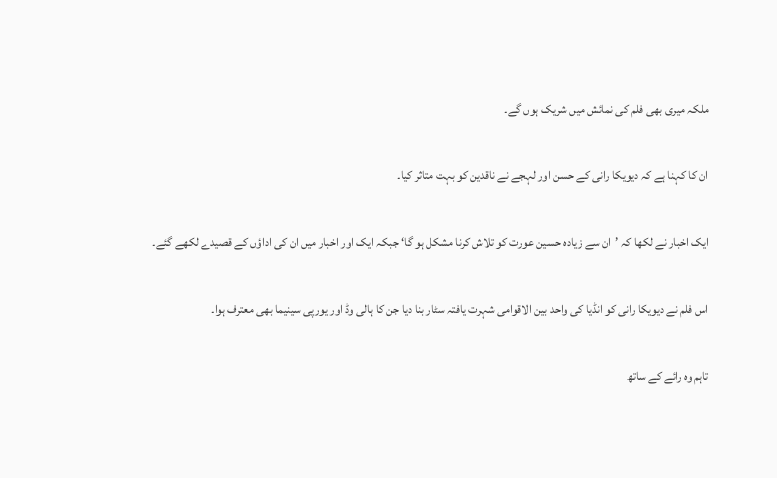ملکہ میری بھی فلم کی نمائش میں شریک ہوں گے۔

ان کا کہنا ہے کہ دیویکا رانی کے حسن اور لہجے نے ناقدین کو بہت متاثر کیا۔

ایک اخبار نے لکھا کہ ’ان سے زیادہ حسین عورت کو تلاش کرنا مشکل ہو گا‘ جبکہ ایک اور اخبار میں ان کی اداؤں کے قصیدے لکھے گئے۔

اس فلم نے دیویکا رانی کو انڈیا کی واحد بین الاقوامی شہرت یافتہ سٹار بنا دیا جن کا ہالی وڈ اور یورپی سینیما بھی معترف ہوا۔

تاہم وہ رائے کے ساتھ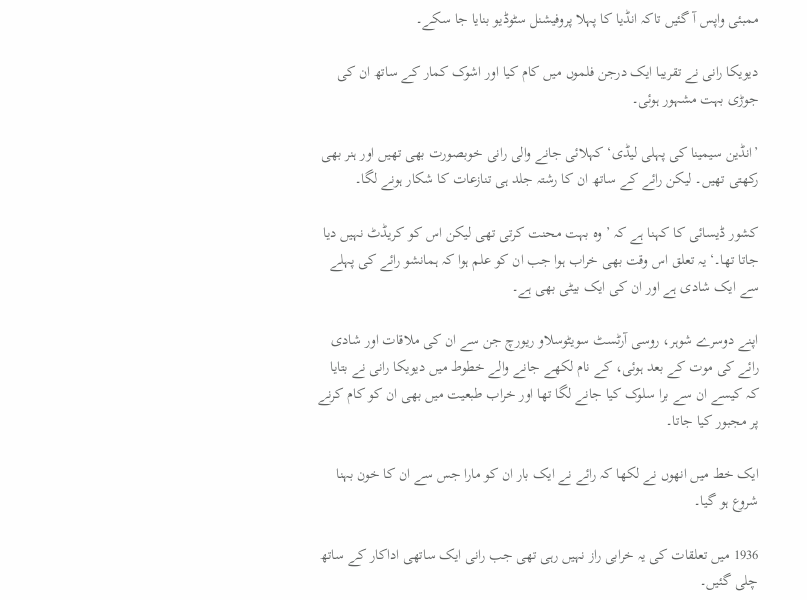ممبئی واپس آ گئیں تاکہ انڈیا کا پہلا پروفیشنل سٹوڈیو بنایا جا سکے۔

دیویکا رانی نے تقریبا ایک درجن فلموں میں کام کیا اور اشوک کمار کے ساتھ ان کی جوڑی بہت مشہور ہوئی۔

’انڈین سیمینا کی پہلی لیڈی‘ کہلائی جانے والی رانی خوبصورت بھی تھیں اور ہنر بھی رکھتی تھیں۔ لیکن رائے کے ساتھ ان کا رشتہ جلد ہی تنازعات کا شکار ہونے لگا۔

کشور ڈیسائی کا کہنا ہے کہ ’وہ بہت محنت کرتی تھی لیکن اس کو کریڈٹ نہیں دیا جاتا تھا۔‘ یہ تعلق اس وقت بھی خراب ہوا جب ان کو علم ہوا کہ ہمانشو رائے کی پہلے سے ایک شادی ہے اور ان کی ایک بیٹی بھی ہے۔

اپنے دوسرے شوہر، روسی آرٹسٹ سویٹوسلاو ریورچ جن سے ان کی ملاقات اور شادی رائے کی موت کے بعد ہوئی، کے نام لکھے جانے والے خطوط میں دیویکا رانی نے بتایا کہ کیسے ان سے برا سلوک کیا جانے لگا تھا اور خراب طبعیت میں بھی ان کو کام کرنے پر مجبور کیا جاتا۔

ایک خط میں انھوں نے لکھا کہ رائے نے ایک بار ان کو مارا جس سے ان کا خون بہنا شروع ہو گیا۔

1936 میں تعلقات کی یہ خرابی راز نہیں رہی تھی جب رانی ایک ساتھی اداکار کے ساتھ چلی گئیں۔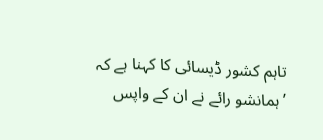تاہم کشور ڈیسائی کا کہنا ہے کہ ’ہمانشو رائے نے ان کے واپس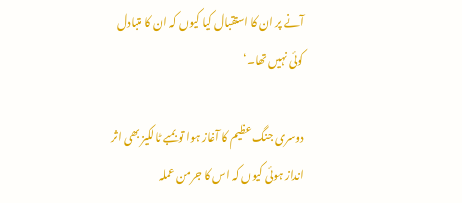آنے پر ان کا استقبال کیا کیوں کہ ان کا متبادل کوئی نہیں تھا۔‘

دوسری جنگ عظیم کا آغاز ہوا تو بمبے ٹالکیز بھی اثر انداز ہوئی کیوں کہ اس کا جرمن عملہ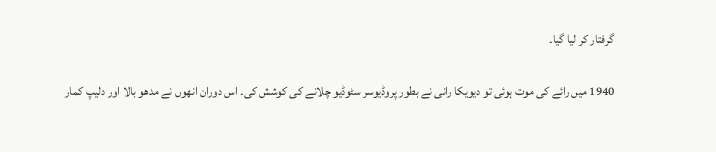گرفتار کر لیا گیا۔

1940 میں رائے کی موت ہوئی تو دیویکا رانی نے بطور پروڈیوسر سٹوڈیو چلانے کی کوشش کی۔ اس دوران انھوں نے مدھو بالا اور دلیپ کمار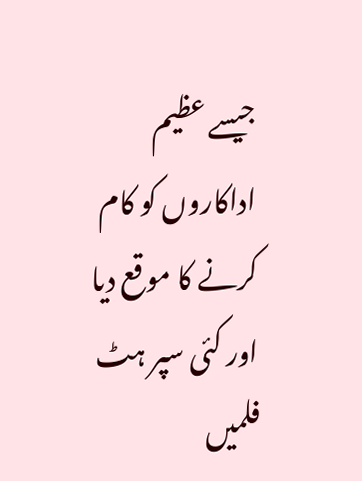جیسے عظیم اداکاروں کو کام کرنے کا موقع دیا اور کئی سپر ہٹ فلمیں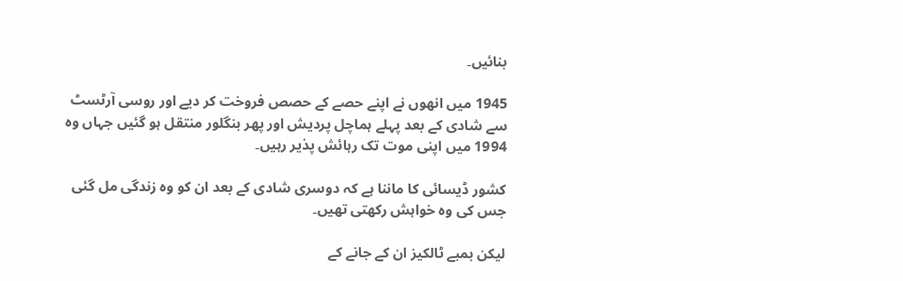بنائیں۔

1945 میں انھوں نے اپنے حصے کے حصص فروخت کر دیے اور روسی آرٹسٹ سے شادی کے بعد پہلے ہماچل پردیش اور پھر بنگلور منتقل ہو گئیں جہاں وہ 1994 میں اپنی موت تک رہائش پذیر رہیں۔

کشور ڈیسائی کا ماننا ہے کہ دوسری شادی کے بعد ان کو وہ زندگی مل گئی جس کی وہ خواہش رکھتی تھیں۔

لیکن بمبے ٹالکیز ان کے جانے کے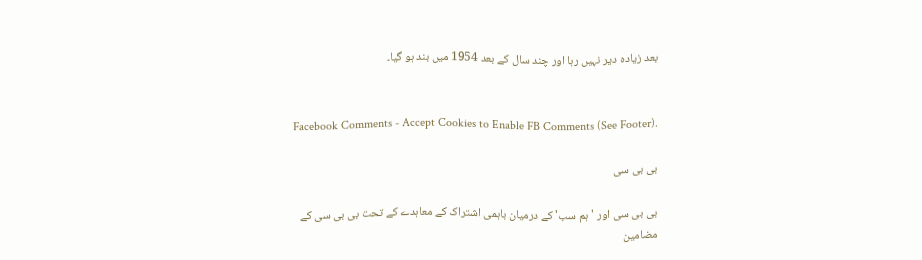بعد زیادہ دیر نہیں رہا اور چند سال کے بعد 1954 میں بند ہو گیا۔


Facebook Comments - Accept Cookies to Enable FB Comments (See Footer).

بی بی سی

بی بی سی اور 'ہم سب' کے درمیان باہمی اشتراک کے معاہدے کے تحت بی بی سی کے مضامین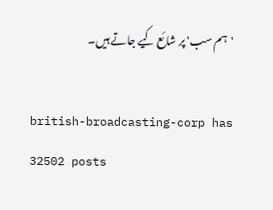'ہم سب' پر شائع کیے جاتے ہیں۔

british-broadcasting-corp has 32502 posts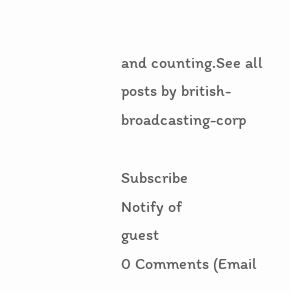and counting.See all posts by british-broadcasting-corp

Subscribe
Notify of
guest
0 Comments (Email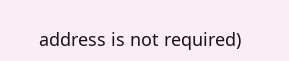address is not required)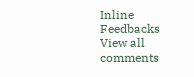Inline Feedbacks
View all comments